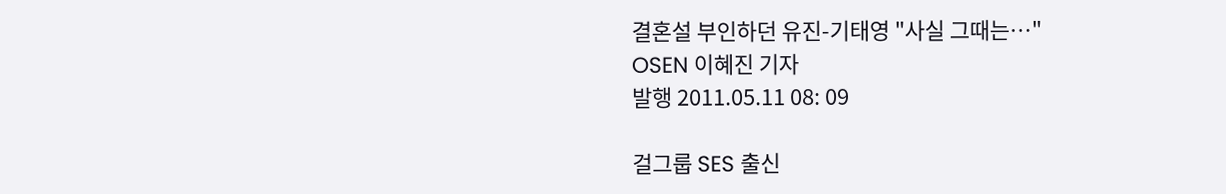결혼설 부인하던 유진-기태영 "사실 그때는…"
OSEN 이혜진 기자
발행 2011.05.11 08: 09

걸그룹 SES 출신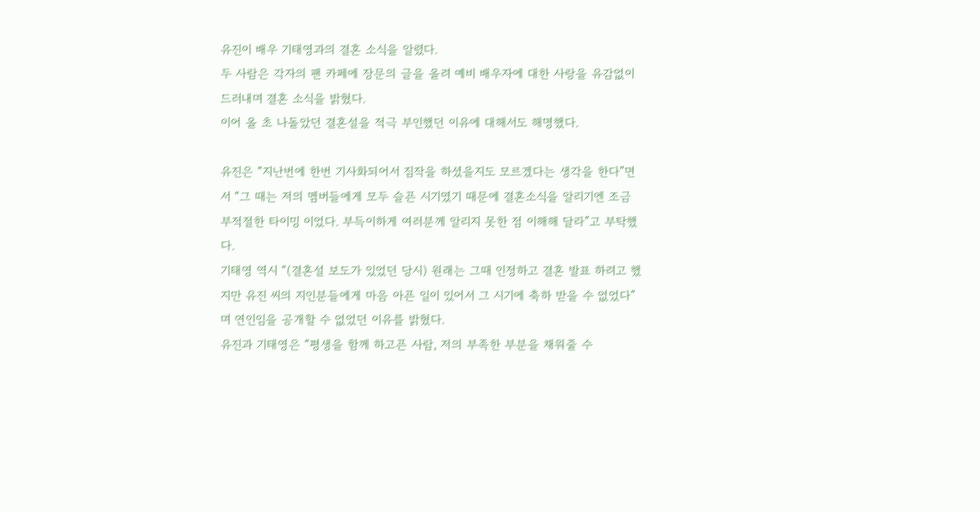유진이 배우 기태영과의 결혼 소식을 알렸다.
두 사람은 각자의 팬 카페에 장문의 글을 올려 예비 배우자에 대한 사랑을 유감없이 드러내며 결혼 소식을 밝혔다.
이어 올 초 나돌았던 결혼설을 적극 부인했던 이유에 대해서도 해명했다.

유진은 “지난번에 한번 기사화되어서 짐작을 하셨을지도 모르겠다는 생각을 한다”면서 “그 때는 저의 멤버들에게 모두 슬픈 시기였기 때문에 결혼소식을 알리기엔 조금 부적절한 타이밍 이었다. 부득이하게 여러분께 알리지 못한 점 이해해 달라”고 부탁했다.
기태영 역시 “(결혼설 보도가 있었던 당시) 원래는 그때 인정하고 결혼 발표 하려고 했지만 유진 씨의 지인분들에게 마음 아픈 일이 있어서 그 시기에 축하 받을 수 없었다”며 연인임을 공개할 수 없었던 이유를 밝혔다.
유진과 기태영은 “평생을 함께 하고픈 사람, 저의 부족한 부분을 채워줄 수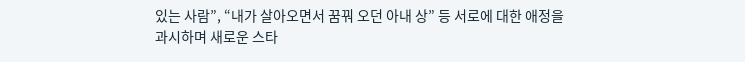있는 사람”, “내가 살아오면서 꿈꿔 오던 아내 상” 등 서로에 대한 애정을 과시하며 새로운 스타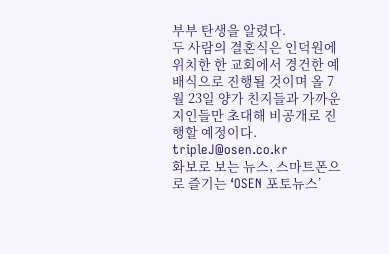부부 탄생을 알렸다.
두 사람의 결혼식은 인덕원에 위치한 한 교회에서 경건한 예배식으로 진행될 것이며 올 7월 23일 양가 친지들과 가까운 지인들만 초대해 비공개로 진행할 예정이다.
tripleJ@osen.co.kr
화보로 보는 뉴스, 스마트폰으로 즐기는 ‘OSEN 포토뉴스’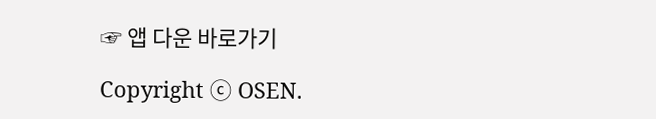☞ 앱 다운 바로가기

Copyright ⓒ OSEN.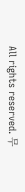All rights reserved. 무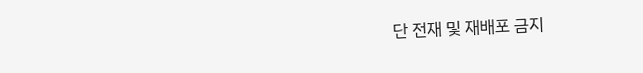단 전재 및 재배포 금지